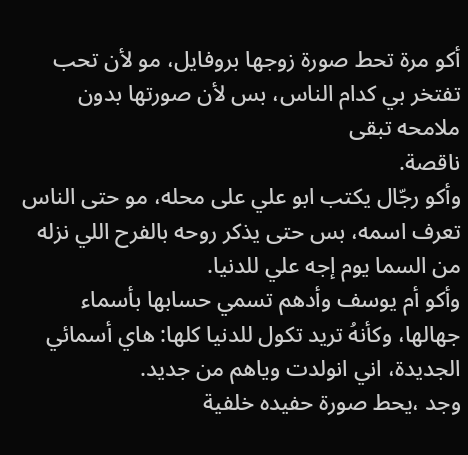أكو مرة تحط صورة زوجها بروفايل، مو لأن تحب تفتخر بي كدام الناس، بس لأن صورتها بدون ملامحه تبقى
ناقصة.
وأكو رجّال يكتب ابو علي على محله، مو حتى الناس تعرف اسمه، بس حتى يذكر روحه بالفرح اللي نزله من السما يوم إجه علي للدنيا.
وأكو أم يوسف وأدهم تسمي حسابها بأسماء جهالها، وكأنهُ تريد تكول للدنيا كلها: هاي أسمائي الجديدة، اني انولدت وياهم من جديد.
وجد ،يحط صورة حفيده خلفية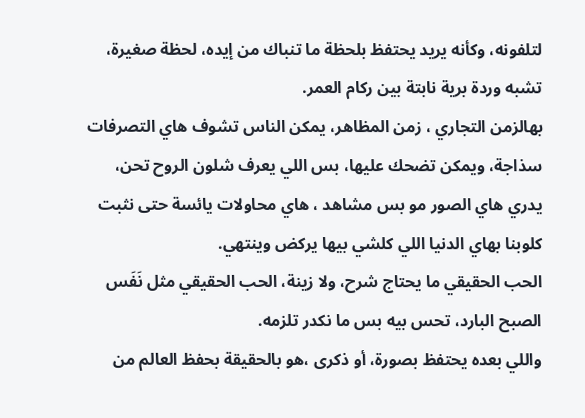لتلفونه، وكأنه يريد يحتفظ بلحظة ما تنباك من إيده، لحظة صغيرة، تشبه وردة برية نابتة بين ركام العمر.
بهالزمن التجاري ، زمن المظاهر، يمكن الناس تشوف هاي التصرفات سذاجة، ويمكن تضحك عليها، بس اللي يعرف شلون الروح تحن، يدري هاي الصور مو بس مشاهد ، هاي محاولات يائسة حتى نثبت كلوبنا بهاي الدنيا اللي كلشي بيها يركض وينتهي.
الحب الحقيقي ما يحتاج شرح، ولا زينة، الحب الحقيقي مثل نَفَس الصبح البارد، تحس بيه بس ما نكدر تلزمه.
واللي بعده يحتفظ بصورة، أو ذكرى ،هو بالحقيقة بحفظ العالم من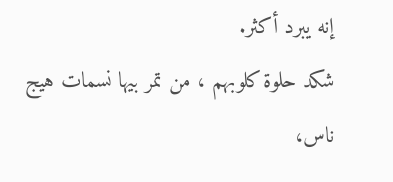إنه يبرد أكثر.
شكد حلوة كلوبهم ، من تمر بيها نسمات هيج ناس،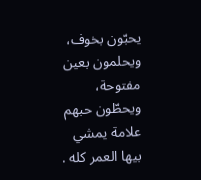يحبّون بخوف، ويحلمون بعين مفتوحة، ويحطّون حبهم علامة يمشي بيها العمر كله .